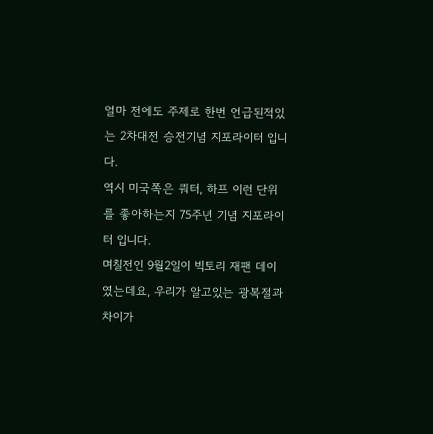얼마 전에도 주제로 한번 언급된적있는 2차대전 승전기념 지포라이터 입니다.
역시 미국쪽은 쿼터, 하프 이런 단위를 좋아하는지 75주년 기념 지포라이터 입니다.
며칠전인 9월2일이 빅토리 재팬 데이였는데요, 우리가 알고있는 광복절과 차이가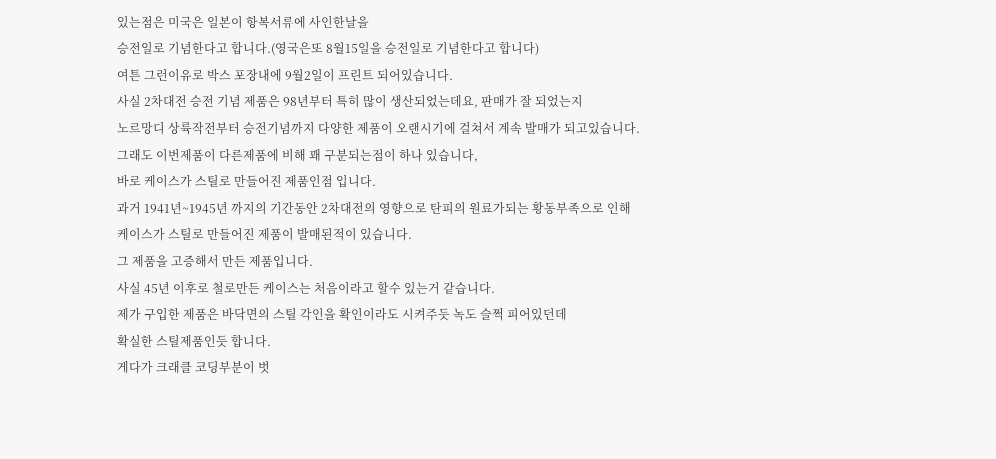있는점은 미국은 일본이 항복서류에 사인한날을
승전일로 기념한다고 합니다.(영국은또 8월15일을 승전일로 기념한다고 합니다)
여튼 그런이유로 박스 포장내에 9월2일이 프린트 되어있습니다.
사실 2차대전 승전 기념 제품은 98년부터 특히 많이 생산되었는데요, 판매가 잘 되었는지
노르망디 상륙작전부터 승전기념까지 다양한 제품이 오랜시기에 걸쳐서 계속 발매가 되고있습니다.
그래도 이번제품이 다른제품에 비해 꽤 구분되는점이 하나 있습니다,
바로 케이스가 스틸로 만들어진 제품인점 입니다.
과거 1941년~1945년 까지의 기간동안 2차대전의 영향으로 탄피의 원료가되는 황동부족으로 인해
케이스가 스틸로 만들어진 제품이 발매된적이 있습니다.
그 제품을 고증해서 만든 제품입니다.
사실 45년 이후로 철로만든 케이스는 처음이라고 할수 있는거 같습니다.
제가 구입한 제품은 바닥면의 스틸 각인을 확인이라도 시켜주듯 녹도 슬쩍 피어있던데
확실한 스틸제품인듯 합니다.
게다가 크래클 코딩부분이 벗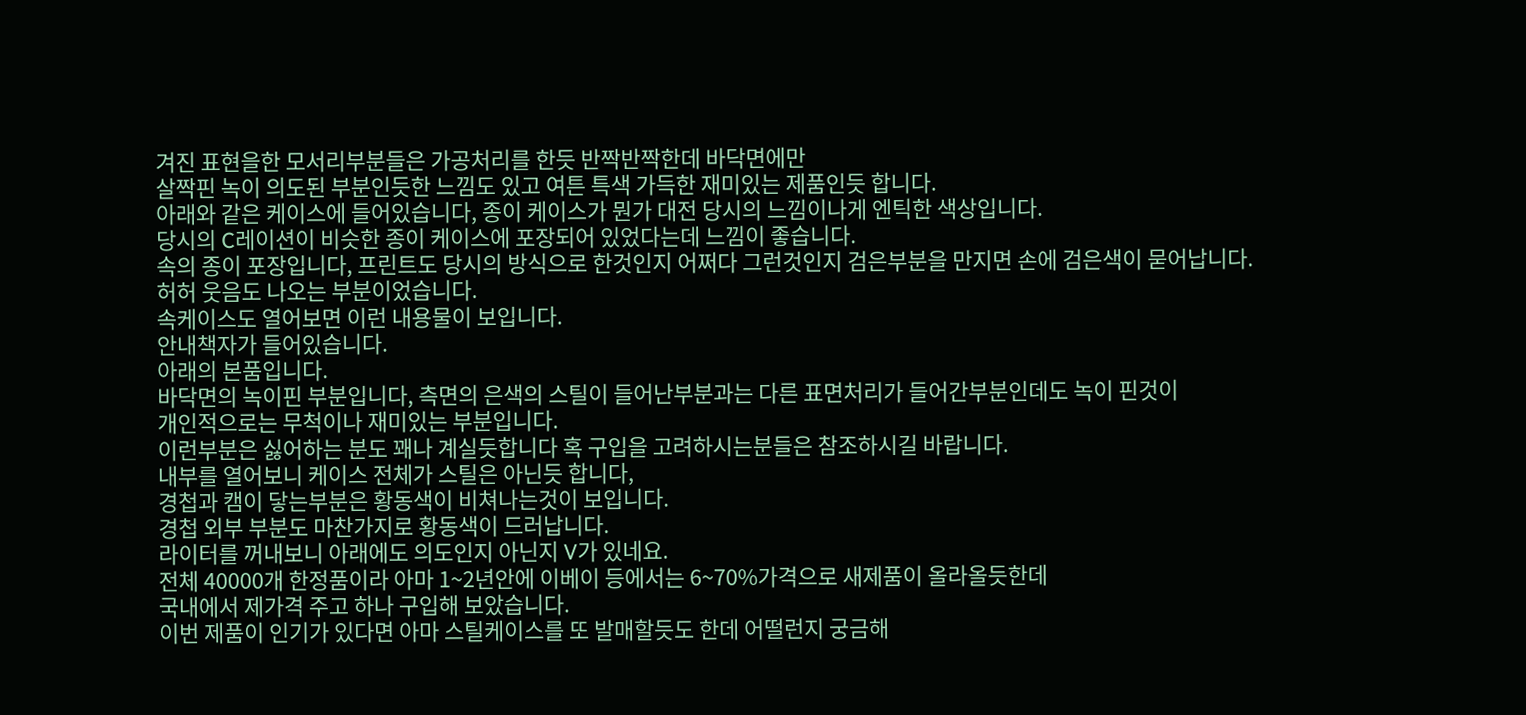겨진 표현을한 모서리부분들은 가공처리를 한듯 반짝반짝한데 바닥면에만
살짝핀 녹이 의도된 부분인듯한 느낌도 있고 여튼 특색 가득한 재미있는 제품인듯 합니다.
아래와 같은 케이스에 들어있습니다, 종이 케이스가 뭔가 대전 당시의 느낌이나게 엔틱한 색상입니다.
당시의 C레이션이 비슷한 종이 케이스에 포장되어 있었다는데 느낌이 좋습니다.
속의 종이 포장입니다, 프린트도 당시의 방식으로 한것인지 어쩌다 그런것인지 검은부분을 만지면 손에 검은색이 묻어납니다.
허허 웃음도 나오는 부분이었습니다.
속케이스도 열어보면 이런 내용물이 보입니다.
안내책자가 들어있습니다.
아래의 본품입니다.
바닥면의 녹이핀 부분입니다, 측면의 은색의 스틸이 들어난부분과는 다른 표면처리가 들어간부분인데도 녹이 핀것이
개인적으로는 무척이나 재미있는 부분입니다.
이런부분은 싫어하는 분도 꽤나 계실듯합니다 혹 구입을 고려하시는분들은 참조하시길 바랍니다.
내부를 열어보니 케이스 전체가 스틸은 아닌듯 합니다,
경첩과 캠이 닿는부분은 황동색이 비쳐나는것이 보입니다.
경첩 외부 부분도 마찬가지로 황동색이 드러납니다.
라이터를 꺼내보니 아래에도 의도인지 아닌지 V가 있네요.
전체 40000개 한정품이라 아마 1~2년안에 이베이 등에서는 6~70%가격으로 새제품이 올라올듯한데
국내에서 제가격 주고 하나 구입해 보았습니다.
이번 제품이 인기가 있다면 아마 스틸케이스를 또 발매할듯도 한데 어떨런지 궁금해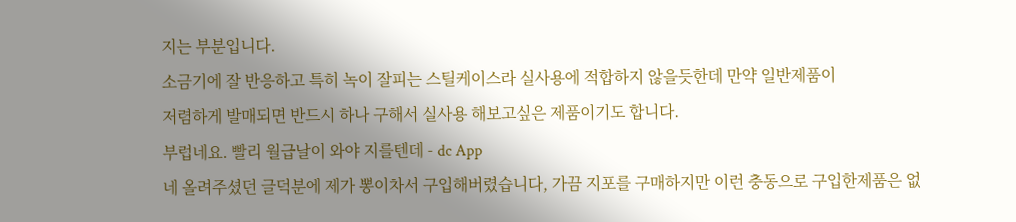지는 부분입니다.
소금기에 잘 반응하고 특히 녹이 잘피는 스틸케이스라 실사용에 적합하지 않을듯한데 만약 일반제품이
저렴하게 발매되면 반드시 하나 구해서 실사용 해보고싶은 제품이기도 합니다.
부럽네요. 빨리 월급날이 와야 지를텐데 - dc App
네 올려주셨던 글덕분에 제가 뽕이차서 구입해버렸습니다, 가끔 지포를 구매하지만 이런 충동으로 구입한제품은 없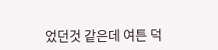었던것 같은데 여튼 덕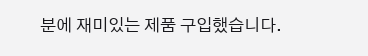분에 재미있는 제품 구입했습니다.